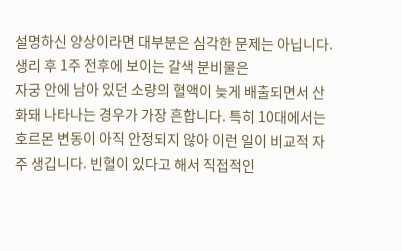설명하신 양상이라면 대부분은 심각한 문제는 아닙니다.
생리 후 1주 전후에 보이는 갈색 분비물은
자궁 안에 남아 있던 소량의 혈액이 늦게 배출되면서 산화돼 나타나는 경우가 가장 흔합니다. 특히 10대에서는 호르몬 변동이 아직 안정되지 않아 이런 일이 비교적 자주 생깁니다. 빈혈이 있다고 해서 직접적인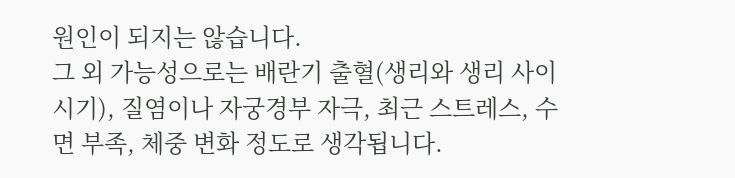원인이 되지는 않습니다.
그 외 가능성으로는 배란기 출혈(생리와 생리 사이 시기), 질염이나 자궁경부 자극, 최근 스트레스, 수면 부족, 체중 변화 정도로 생각됩니다.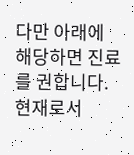다만 아래에 해당하면 진료를 권합니다.
현재로서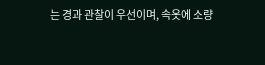는 경과 관찰이 우선이며, 속옷에 소량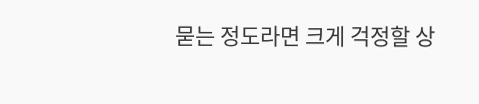묻는 정도라면 크게 걱정할 상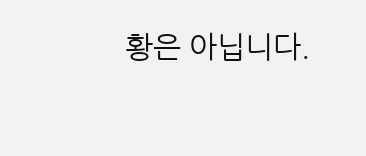황은 아닙니다.